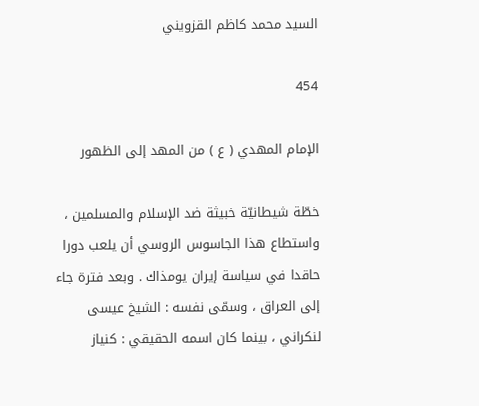السيد محمد كاظم القزويني

454

الإمام المهدي ( ع ) من المهد إلى الظهور

خطّة شيطانيّة خبيثة ضد الإسلام والمسلمين ، واستطاع هذا الجاسوس الروسي أن يلعب دورا حاقدا في سياسة إيران يومذاك . وبعد فترة جاء إلى العراق ، وسمّى نفسه : الشيخ عيسى لنكراني ، بينما كان اسمه الحقيقي : كنياز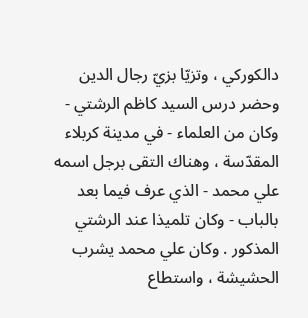دالكوركي ، وتزيّا بزيّ رجال الدين وحضر درس السيد كاظم الرشتي - وكان من العلماء - في مدينة كربلاء المقدّسة ، وهناك التقى برجل اسمه علي محمد - الذي عرف فيما بعد بالباب - وكان تلميذا عند الرشتي المذكور . وكان علي محمد يشرب الحشيشة ، واستطاع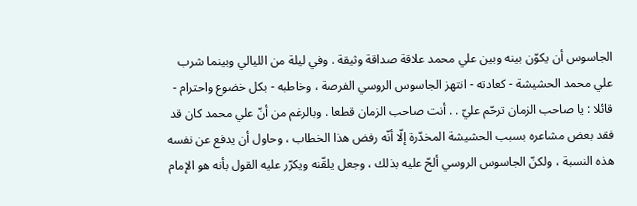الجاسوس أن يكوّن بينه وبين علي محمد علاقة صداقة وثيقة . وفي ليلة من الليالي وبينما شرب علي محمد الحشيشة - كعادته - انتهز الجاسوس الروسي الفرصة ، وخاطبه - بكل خضوع واحترام - قائلا : يا صاحب الزمان ترحّم عليّ . . أنت صاحب الزمان قطعا . وبالرغم من أنّ علي محمد كان قد فقد بعض مشاعره بسبب الحشيشة المخدّرة إلّا أنّه رفض هذا الخطاب ، وحاول أن يدفع عن نفسه هذه النسبة ، ولكنّ الجاسوس الروسي ألحّ عليه بذلك ، وجعل يلقّنه ويكرّر عليه القول بأنه هو الإمام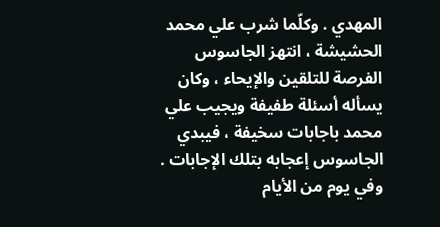المهدي . وكلّما شرب علي محمد الحشيشة ، انتهز الجاسوس الفرصة للتلقين والإيحاء ، وكان يسأله أسئلة طفيفة ويجيب علي محمد باجابات سخيفة ، فيبدي الجاسوس إعجابه بتلك الإجابات . وفي يوم من الأيام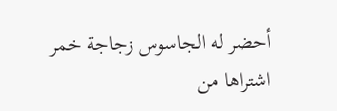أحضر له الجاسوس زجاجة خمر اشتراها من